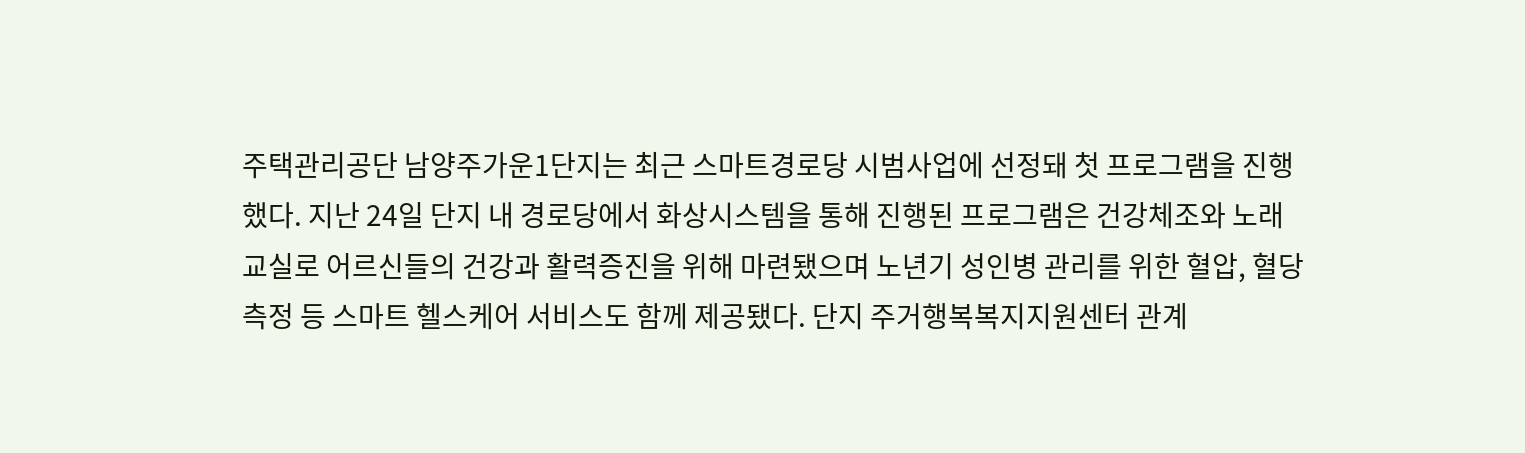주택관리공단 남양주가운1단지는 최근 스마트경로당 시범사업에 선정돼 첫 프로그램을 진행했다. 지난 24일 단지 내 경로당에서 화상시스템을 통해 진행된 프로그램은 건강체조와 노래교실로 어르신들의 건강과 활력증진을 위해 마련됐으며 노년기 성인병 관리를 위한 혈압, 혈당 측정 등 스마트 헬스케어 서비스도 함께 제공됐다. 단지 주거행복복지지원센터 관계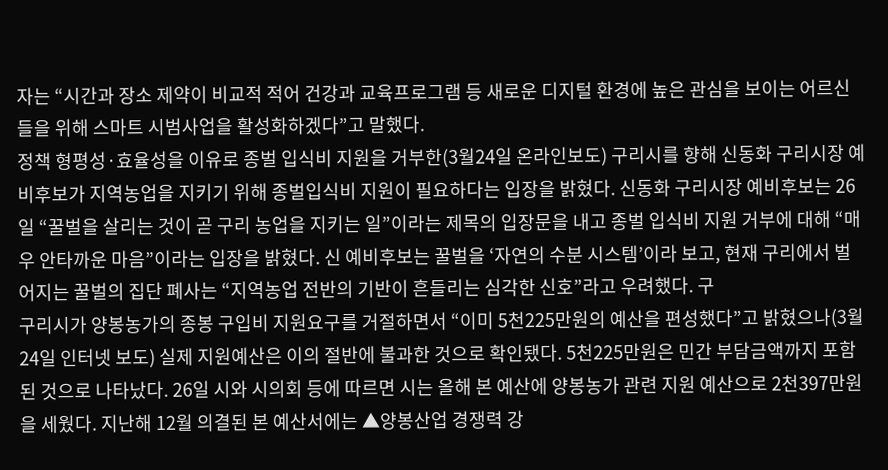자는 “시간과 장소 제약이 비교적 적어 건강과 교육프로그램 등 새로운 디지털 환경에 높은 관심을 보이는 어르신들을 위해 스마트 시범사업을 활성화하겠다”고 말했다.
정책 형평성·효율성을 이유로 종벌 입식비 지원을 거부한(3월24일 온라인보도) 구리시를 향해 신동화 구리시장 예비후보가 지역농업을 지키기 위해 종벌입식비 지원이 필요하다는 입장을 밝혔다. 신동화 구리시장 예비후보는 26일 “꿀벌을 살리는 것이 곧 구리 농업을 지키는 일”이라는 제목의 입장문을 내고 종벌 입식비 지원 거부에 대해 “매우 안타까운 마음”이라는 입장을 밝혔다. 신 예비후보는 꿀벌을 ‘자연의 수분 시스템’이라 보고, 현재 구리에서 벌어지는 꿀벌의 집단 폐사는 “지역농업 전반의 기반이 흔들리는 심각한 신호”라고 우려했다. 구
구리시가 양봉농가의 종봉 구입비 지원요구를 거절하면서 “이미 5천225만원의 예산을 편성했다”고 밝혔으나(3월24일 인터넷 보도) 실제 지원예산은 이의 절반에 불과한 것으로 확인됐다. 5천225만원은 민간 부담금액까지 포함된 것으로 나타났다. 26일 시와 시의회 등에 따르면 시는 올해 본 예산에 양봉농가 관련 지원 예산으로 2천397만원을 세웠다. 지난해 12월 의결된 본 예산서에는 ▲양봉산업 경쟁력 강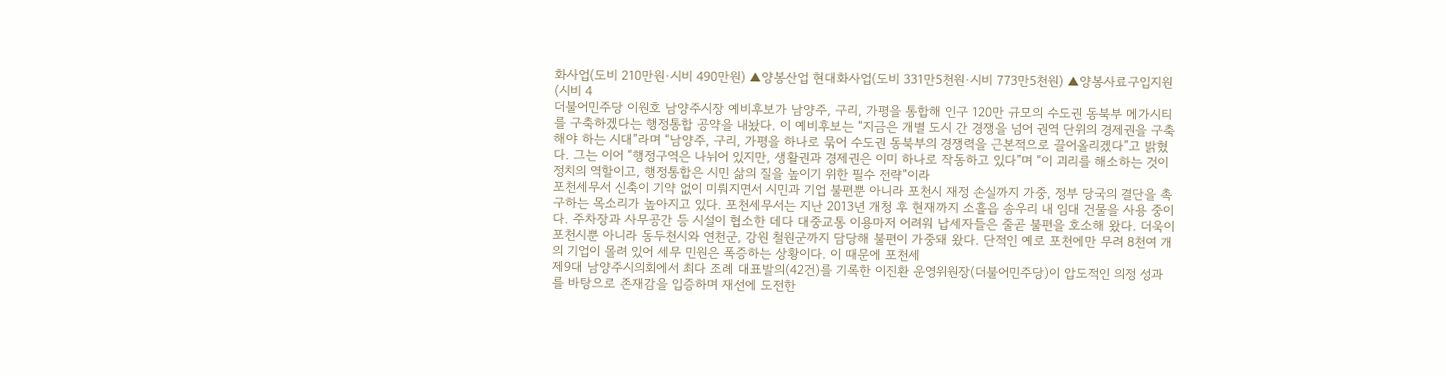화사업(도비 210만원·시비 490만원) ▲양봉산업 현대화사업(도비 331만5천원·시비 773만5천원) ▲양봉사료구입지원 (시비 4
더불어민주당 이원호 남양주시장 예비후보가 남양주, 구리, 가평을 통합해 인구 120만 규모의 수도권 동북부 메가시티를 구축하겠다는 행정통합 공약을 내놨다. 이 예비후보는 “지금은 개별 도시 간 경쟁을 넘어 권역 단위의 경제권을 구축해야 하는 시대”라며 “남양주, 구리, 가평을 하나로 묶어 수도권 동북부의 경쟁력을 근본적으로 끌어올리겠다”고 밝혔다. 그는 이어 “행정구역은 나뉘어 있지만, 생활권과 경제권은 이미 하나로 작동하고 있다”며 “이 괴리를 해소하는 것이 정치의 역할이고, 행정통합은 시민 삶의 질을 높이기 위한 필수 전략”이라
포천세무서 신축이 기약 없이 미뤄지면서 시민과 기업 불편뿐 아니라 포천시 재정 손실까지 가중, 정부 당국의 결단을 촉구하는 목소리가 높아지고 있다. 포천세무서는 지난 2013년 개청 후 현재까지 소흘읍 송우리 내 임대 건물을 사용 중이다. 주차장과 사무공간 등 시설이 협소한 데다 대중교통 이용마저 어려워 납세자들은 줄곧 불편을 호소해 왔다. 더욱이 포천시뿐 아니라 동두천시와 연천군, 강원 철원군까지 담당해 불편이 가중돼 왔다. 단적인 예로 포천에만 무려 8천여 개의 기업이 몰려 있어 세무 민원은 폭증하는 상황이다. 이 때문에 포천세
제9대 남양주시의회에서 최다 조례 대표발의(42건)를 기록한 이진환 운영위원장(더불어민주당)이 압도적인 의정 성과를 바탕으로 존재감을 입증하며 재선에 도전한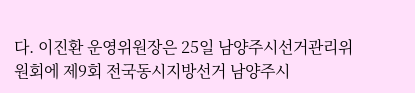다. 이진환 운영위원장은 25일 남양주시선거관리위원회에 제9회 전국동시지방선거 남양주시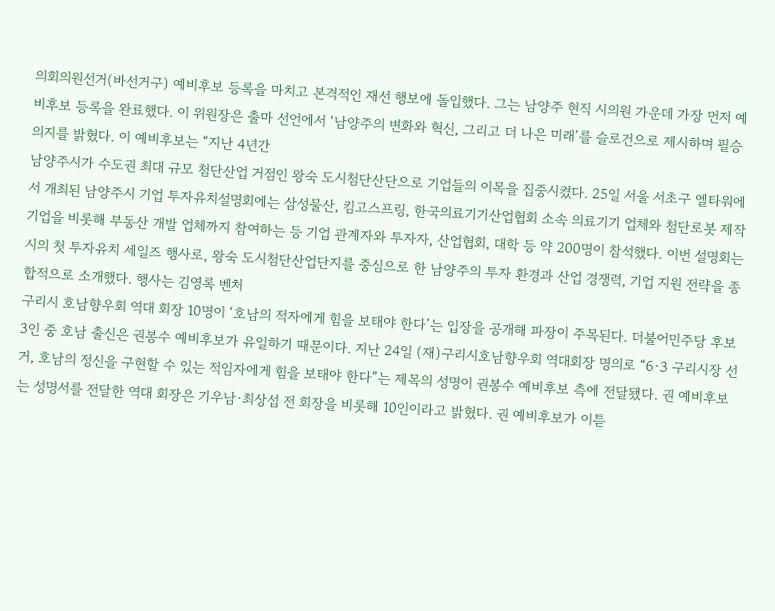의회의원선거(바선거구) 예비후보 등록을 마치고 본격적인 재선 행보에 돌입했다. 그는 남양주 현직 시의원 가운데 가장 먼저 예비후보 등록을 완료했다. 이 위원장은 출마 선언에서 ‘남양주의 변화와 혁신, 그리고 더 나은 미래’를 슬로건으로 제시하며 필승 의지를 밝혔다. 이 예비후보는 “지난 4년간
남양주시가 수도권 최대 규모 첨단산업 거점인 왕숙 도시첨단산단으로 기업들의 이목을 집중시켰다. 25일 서울 서초구 엘타워에서 개최된 남양주시 기업 투자유치설명회에는 삼성물산, 킴고스프링, 한국의료기기산업협회 소속 의료기기 업체와 첨단로봇 제작 기업을 비롯해 부동산 개발 업체까지 참여하는 등 기업 관계자와 투자자, 산업협회, 대학 등 약 200명이 참석했다. 이번 설명회는 시의 첫 투자유치 세일즈 행사로, 왕숙 도시첨단산업단지를 중심으로 한 남양주의 투자 환경과 산업 경쟁력, 기업 지원 전략을 종합적으로 소개했다. 행사는 김영록 벤처
구리시 호남향우회 역대 회장 10명이 ‘호남의 적자에게 힘을 보태야 한다’는 입장을 공개해 파장이 주목된다. 더불어민주당 후보 3인 중 호남 출신은 권봉수 예비후보가 유일하기 때문이다. 지난 24일 (재)구리시호남향우회 역대회장 명의로 “6·3 구리시장 선거, 호남의 정신을 구현할 수 있는 적임자에게 힘을 보태야 한다”는 제목의 성명이 권봉수 예비후보 측에 전달됐다. 권 예비후보는 성명서를 전달한 역대 회장은 기우남·최상섭 전 회장을 비롯해 10인이라고 밝혔다. 권 예비후보가 이튿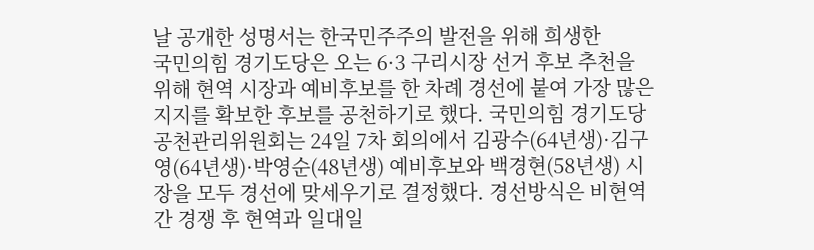날 공개한 성명서는 한국민주주의 발전을 위해 희생한
국민의힘 경기도당은 오는 6·3 구리시장 선거 후보 추천을 위해 현역 시장과 예비후보를 한 차례 경선에 붙여 가장 많은 지지를 확보한 후보를 공천하기로 했다. 국민의힘 경기도당 공천관리위원회는 24일 7차 회의에서 김광수(64년생)·김구영(64년생)·박영순(48년생) 예비후보와 백경현(58년생) 시장을 모두 경선에 맞세우기로 결정했다. 경선방식은 비현역간 경쟁 후 현역과 일대일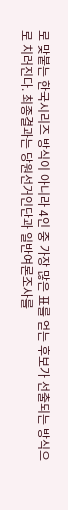로 맞붙는 한국시리즈 방식이 아니라 4인 중 가장 많은 표를 얻는 후보가 선출되는 방식으로 치러진다. 최종결과는 당원선거인단과 일반여론조사를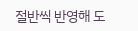절반씩 반영해 도